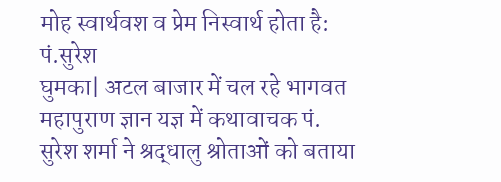मोह स्वार्थवश व प्रेम निस्वार्थ होता है: पं.सुरेश
घुमका| अटल बाजार में चल रहे भागवत महापुराण ज्ञान यज्ञ में कथावाचक पं. सुरेश शर्मा ने श्रद्धालु श्रोताओं को बताया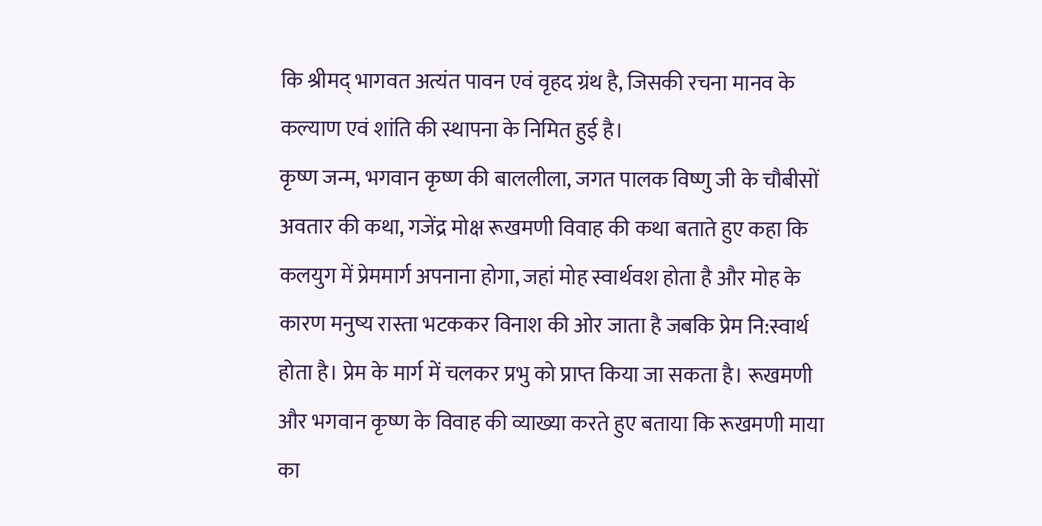कि श्रीमद् भागवत अत्यंत पावन एवं वृहद ग्रंथ है, जिसकी रचना मानव के कल्याण एवं शांति की स्थापना के निमित हुई है।
कृष्ण जन्म, भगवान कृष्ण की बाललीला, जगत पालक विष्णु जी के चौबीसों अवतार की कथा, गजेंद्र मोक्ष रूखमणी विवाह की कथा बताते हुए कहा कि कलयुग में प्रेममार्ग अपनाना होगा, जहां मोह स्वार्थवश होता है और मोह के कारण मनुष्य रास्ता भटककर विनाश की ओर जाता है जबकि प्रेम नि:स्वार्थ होता है। प्रेम के मार्ग में चलकर प्रभु को प्राप्त किया जा सकता है। रूखमणी और भगवान कृष्ण के विवाह की व्याख्या करते हुए बताया कि रूखमणी माया का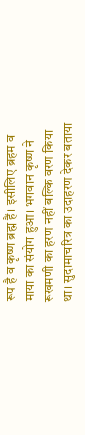रूप है व कृष्ण ब्रह्म हैं। इसीलिए ब्रहम व माया का संयोग हुआ। भगवान कृष्ण ने रूखमणी का हरण नहीं बल्कि वरण किया था। सुदामाचरित्र का उदाहरण देकर बताया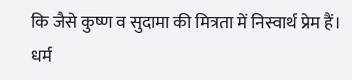कि जैसे कुष्ण व सुदामा की मित्रता में निस्वार्थ प्रेम हैं। धर्म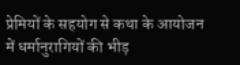प्रेमियों के सहयोग से कथा के आयोजन में धर्मानुरागियों की भीड़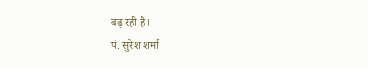बढ़ रही है।
पं. सुरेश शर्मा